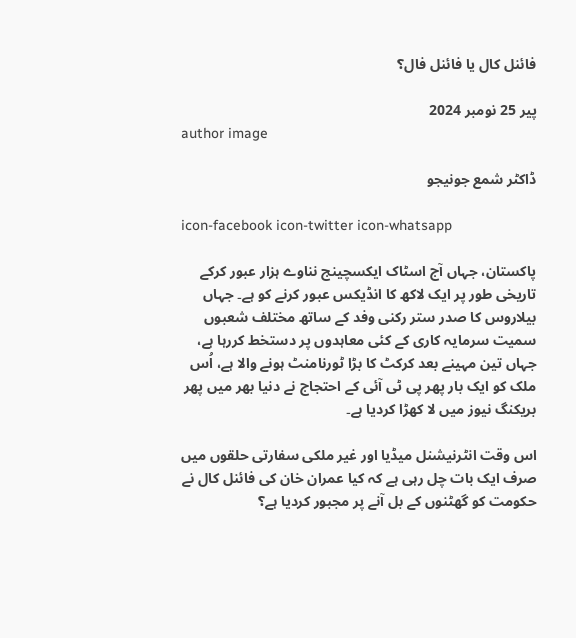فائنل کال یا فائنل فال؟

پیر 25 نومبر 2024
author image

ڈاکٹر شمع جونیجو

icon-facebook icon-twitter icon-whatsapp

پاکستان، جہاں آج اسٹاک ایکسچینج نناوے ہزار عبور کرکے  تاریخی طور پر ایک لاکھ کا انڈیکس عبور کرنے کو ہے۔ جہاں بیلاروس کا صدر ستر رکنی وفد کے ساتھ مختلف شعبوں سمیت سرمایہ کاری کے کئی معاہدوں پر دستخط کررہا ہے، جہاں تین مہینے بعد کرکٹ کا بڑا ٹورنامنٹ ہونے والا ہے، اُس ملک کو ایک بار پھر پی ٹی آئی کے احتجاج نے دنیا بھر میں پھر بریکنگ نیوز میں لا کھڑا کردیا ہے۔

اس وقت انٹرنیشنل میڈیا اور غیر ملکی سفارتی حلقوں میں صرف ایک بات چل رہی ہے کہ کیا عمران خان کی فائنل کال نے حکومت کو گھٹنوں کے بل آنے پر مجبور کردیا ہے؟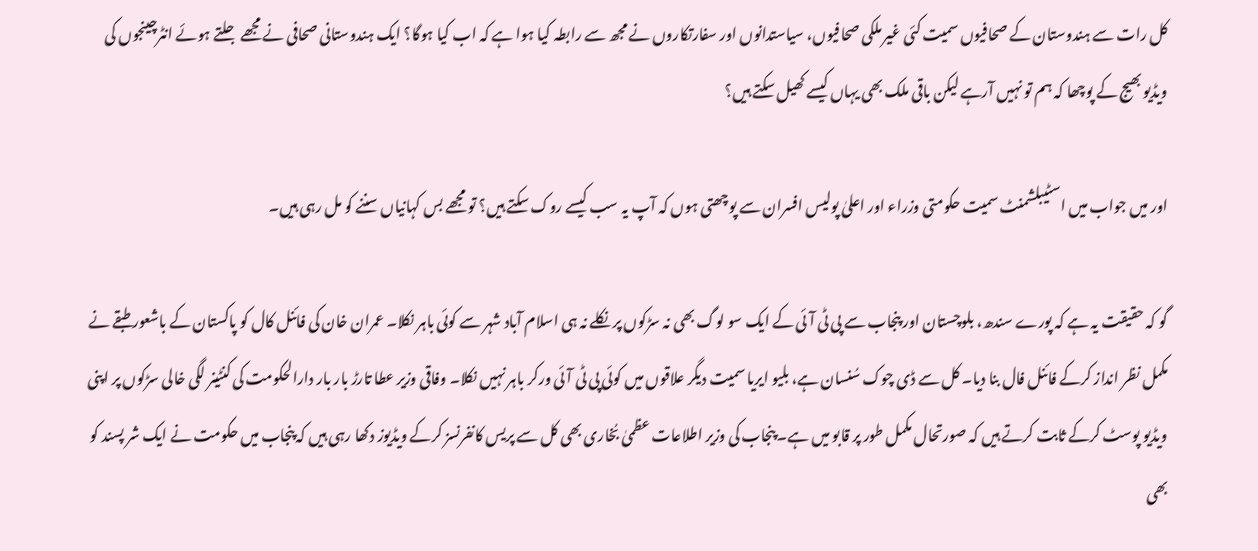کل رات سے ہندوستان کے صحافیوں سمیت کئی غیر ملکی صحافیوں، سیاستدانوں اور سفارتکاروں نے مجھ سے رابطہ کیا ہوا ہے کہ اب کیا ہوگا؟ ایک ہندوستانی صحافی نے مجھے جلتے ہوئے انٹرچینجوں کی ویڈیو بھیج کے پوچھا کہ ہم تو نہیں آرہے لیکن باقی ملک بھی یہاں کیسے کھیل سکتے ہیں؟

اور میں جواب میں اسٹیبلشمنٹ سمیت حکومتی وزراء اور اعلیٰ پولیس افسران سے پوچھتی ہوں کہ آپ یہ سب کیسے روک سکتے ہیں؟ تو مجھے بس کہانیاں سننے کو مل رہی ہیں۔

گو کہ حقیقت یہ ہے کہ پورے سندھ، بلوچستان اور پنجاب سے پی ٹی آئی کے ایک سو لوگ بھی نہ سڑکوں پر نکلے نہ ہی اسلام آباد شہر سے کوئی باہر نکلا۔ عمران خان کی فائنل کال کو پاکستان کے باشعور طبقے نے مکمل نظر انداز کرکے فائنل فال بنا دیا۔ کل سے ڈی چوک سُنسان ہے، بلیو ایریا سمیت دیگر علاقوں میں کوئی پی ٹی آئی ورکر باہر نہیں نکلا۔ وفاقی وزیر عطا تارڑ بار بار دارالحکومت کی کنٹینر لگی خالی سڑکوں پر اپنی ویڈیو پوسٹ کرکے ثابت کرتے ہیں کہ صورتحال مکمل طور پر قابو میں ہے۔ پنجاب کی وزیر اطلاعات عظمیٰ بُخاری بھی کل سے پریس کانفرنسز کرکے ویڈیوز دکھا رہی ہیں کہ پنجاب میں حکومت نے ایک شر پسند کو بھی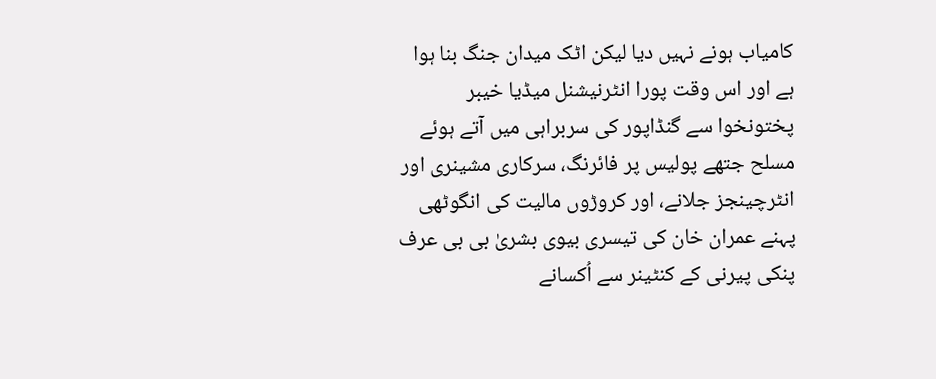کامیاب ہونے نہیں دیا لیکن اٹک میدان جنگ بنا ہوا ہے اور اس وقت پورا انٹرنیشنل میڈیا خیبر پختونخوا سے گنڈاپور کی سربراہی میں آتے ہوئے مسلح جتھے پولیس پر فائرنگ، سرکاری مشینری اور انٹرچینجز جلانے، اور کروڑوں مالیت کی انگوٹھی پہنے عمران خان کی تیسری بیوی بشریٰ بی بی عرف پنکی پیرنی کے کنٹینر سے اُکسانے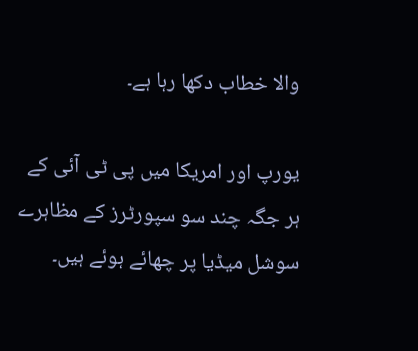والا خطاب دکھا رہا ہے۔

یورپ اور امریکا میں پی ٹی آئی کے ہر جگہ چند سو سپورٹرز کے مظاہرے سوشل میڈیا پر چھائے ہوئے ہیں۔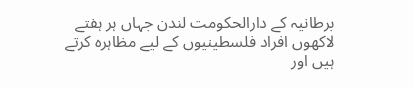برطانیہ کے دارالحکومت لندن جہاں ہر ہفتے لاکھوں افراد فلسطینیوں کے لیے مظاہرہ کرتے ہیں اور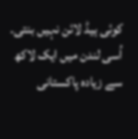کوئی ہیڈ لائن نہیں بنتی۔ اُسی لندن میں ایک لاکھ سے زیادہ پاکستانی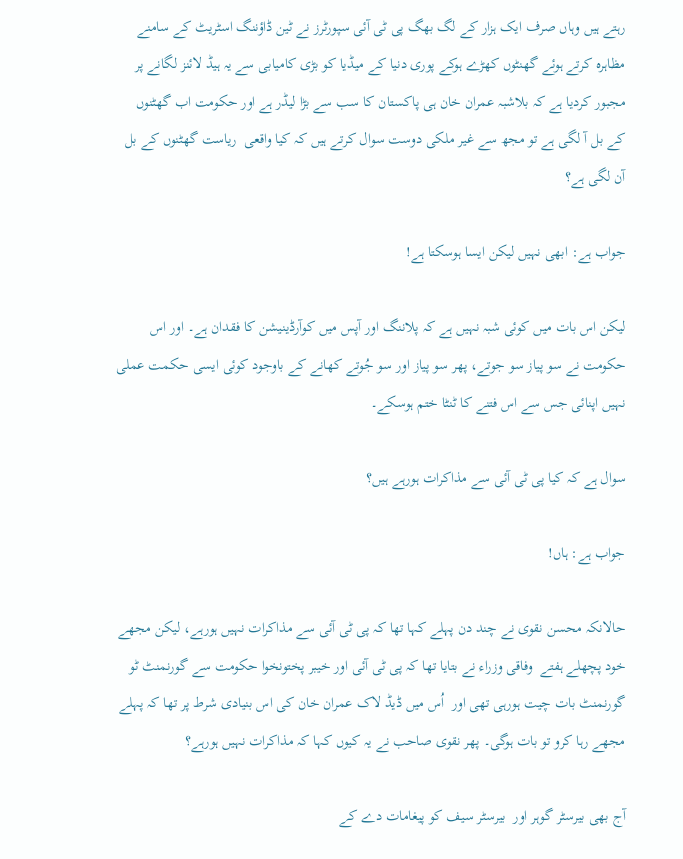رہتے ہیں وہاں صرف ایک ہزار کے لگ بھگ پی ٹی آئی سپورٹرز نے ٹین ڈاؤننگ اسٹریٹ کے سامنے مظاہرہ کرتے ہوئے گھنٹوں کھڑے ہوکے پوری دنیا کے میڈیا کو بڑی کامیابی سے یہ ہیڈ لائنز لگانے پر مجبور کردیا ہے کہ بلاشبہ عمران خان ہی پاکستان کا سب سے بڑا لیڈر ہے اور حکومت اب گھٹنوں کے بل آ لگی ہے تو مجھ سے غیر ملکی دوست سوال کرتے ہیں کہ کیا واقعی  ریاست گھٹنوں کے بل آن لگی ہے؟

جواب ہے: ابھی نہیں لیکن ایسا ہوسکتا ہے!

لیکن اس بات میں کوئی شبہ نہیں ہے کہ پلاننگ اور آپس میں کوآرڈینیشن کا فقدان ہے۔ اور اس حکومت نے سو پیاز سو جوتے، پھر سو پیاز اور سو جُوتے کھانے کے باوجود کوئی ایسی حکمت عملی نہیں اپنائی جس سے اس فتنے کا ٹنٹا ختم ہوسکے۔

سوال ہے کہ کیا پی ٹی آئی سے مذاکرات ہورہے ہیں؟

جواب ہے: ہاں!

حالانکہ محسن نقوی نے چند دن پہلے کہا تھا کہ پی ٹی آئی سے مذاکرات نہیں ہورہے، لیکن مجھے خود پچھلے ہفتے  وفاقی وزراء نے بتایا تھا کہ پی ٹی آئی اور خیبر پختونخوا حکومت سے گورنمنٹ ٹو گورنمنٹ بات چیت ہورہی تھی اور  اُس میں ڈیڈ لاک عمران خان کی اس بنیادی شرط پر تھا کہ پہلے مجھے رہا کرو تو بات ہوگی۔ پھر نقوی صاحب نے یہ کیوں کہا کہ مذاکرات نہیں ہورہے؟

آج بھی بیرسٹر گوہر اور  بیرسٹر سیف کو پیغامات دے کے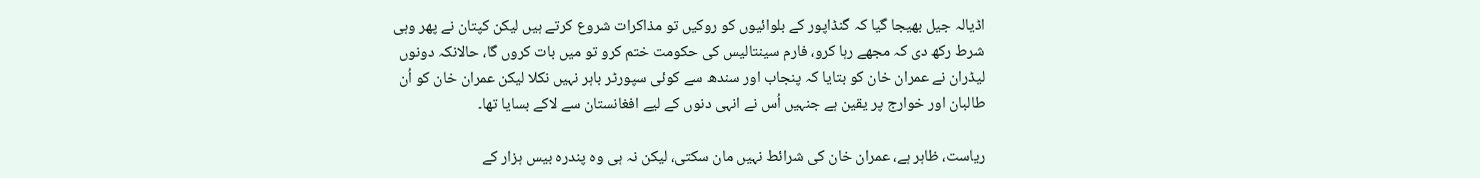اڈیالہ جیل بھیجا گیا کہ گنڈاپور کے بلوائیوں کو روکیں تو مذاکرات شروع کرتے ہیں لیکن کپتان نے پھر وہی شرط رکھ دی کہ مجھے رہا کرو، فارم سینتالیس کی حکومت ختم کرو تو میں بات کروں گا، حالانکہ دونوں لیڈران نے عمران خان کو بتایا کہ پنجاب اور سندھ سے کوئی سپورٹر باہر نہیں نکلا لیکن عمران خان کو اُن طالبان اور خوارج پر یقین ہے جنہیں اُس نے انہی دنوں کے لیے افغانستان سے لاکے بسایا تھا۔

ریاست، ظاہر ہے، عمران خان کی شرائط نہیں مان سکتی، لیکن نہ ہی وہ پندرہ بیس ہزار کے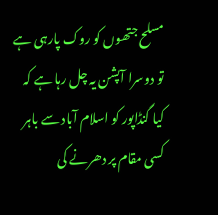مسلح جتھوں کو روک پارہی ہے تو دوسرا آپشن یہ چل رہا ہے کہ کیا گنڈاپور کو اسلام آباد سے باہر کسی مقام پر دھرنے کی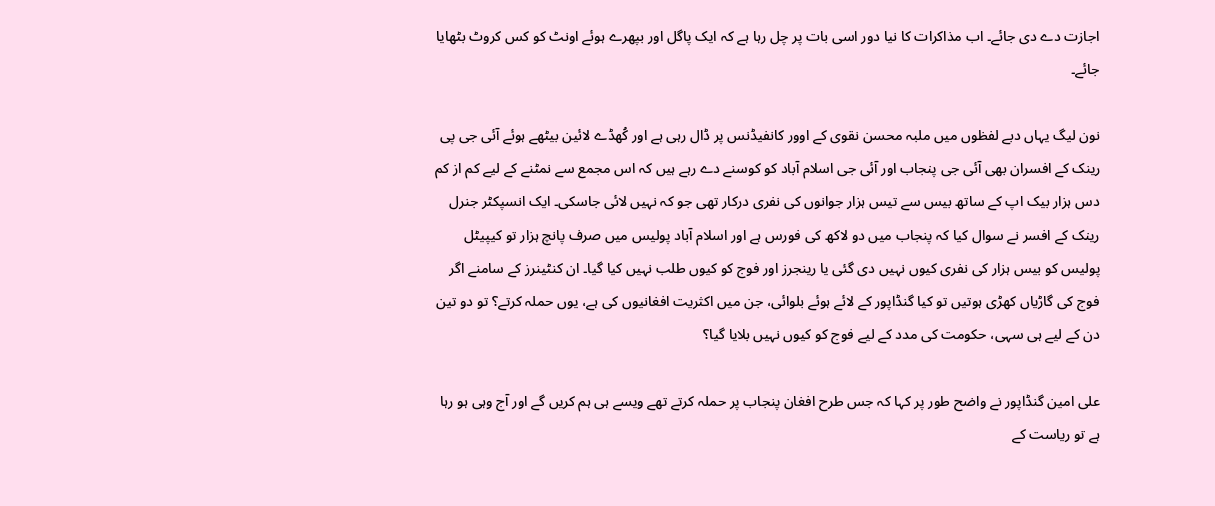اجازت دے دی جائے۔ اب مذاکرات کا نیا دور اسی بات پر چل رہا ہے کہ ایک پاگل اور بپھرے ہوئے اونٹ کو کس کروٹ بٹھایا جائے۔

نون لیگ یہاں دبے لفظوں میں ملبہ محسن نقوی کے اوور کانفیڈنس پر ڈال رہی ہے اور کُھڈے لائین بیٹھے ہوئے آئی جی پی رینک کے افسران بھی آئی جی پنجاب اور آئی جی اسلام آباد کو کوسنے دے رہے ہیں کہ اس مجمع سے نمٹنے کے لیے کم از کم دس ہزار بیک اپ کے ساتھ بیس سے تیس ہزار جوانوں کی نفری درکار تھی جو کہ نہیں لائی جاسکی۔ ایک انسپکٹر جنرل رینک کے افسر نے سوال کیا کہ پنجاب میں دو لاکھ کی فورس ہے اور اسلام آباد پولیس میں صرف پانچ ہزار تو کیپیٹل پولیس کو بیس ہزار کی نفری کیوں نہیں دی گئی یا رینجرز اور فوج کو کیوں طلب نہیں کیا گیا۔ ان کنٹینرز کے سامنے اگر فوج کی گاڑیاں کھڑی ہوتیں تو کیا گنڈاپور کے لائے ہوئے بلوائی، جن میں اکثریت افغانیوں کی ہے، یوں حملہ کرتے؟ تو دو تین دن کے لیے ہی سہی، حکومت کی مدد کے لیے فوج کو کیوں نہیں بلایا گیا؟

علی امین گنڈاپور نے واضح طور پر کہا کہ جس طرح افغان پنجاب پر حملہ کرتے تھے ویسے ہی ہم کریں گے اور آج وہی ہو رہا ہے تو ریاست کے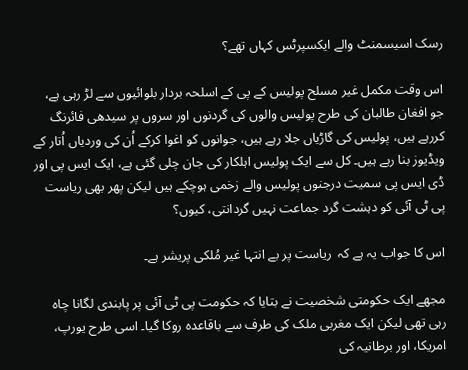رسک اسیسمنٹ والے ایکسپرٹس کہاں تھے؟

اس وقت مکمل غیر مسلح پولیس کے پی کے اسلحہ بردار بلوائیوں سے لڑ رہی ہے، جو افغان طالبان کی طرح پولیس والوں کی گردنوں اور سروں پر سیدھی فائرنگ کررہے ہیں، پولیس کی گاڑیاں جلا رہے ہیں، جوانوں کو اغوا کرکے اُن کی وردیاں اُتار کے ویڈیوز بنا رہے ہیں۔ کل سے ایک پولیس اہلکار کی جان چلی گئی ہے، ایک ایس پی اور ڈی ایس پی سمیت درجنوں پولیس والے زخمی ہوچکے ہیں لیکن پھر بھی ریاست پی ٹی آئی کو دہشت گرد جماعت نہیں گردانتی، کیوں؟

اس کا جواب یہ ہے کہ  ریاست پر بے انتہا غیر مُلکی پریشر ہے۔

مجھے ایک حکومتی شخصیت نے بتایا کہ حکومت پی ٹی آئی پر پابندی لگانا چاہ رہی تھی لیکن ایک مغربی ملک کی طرف سے باقاعدہ روکا گیا۔ اسی طرح یورپ، امریکا، اور برطانیہ کی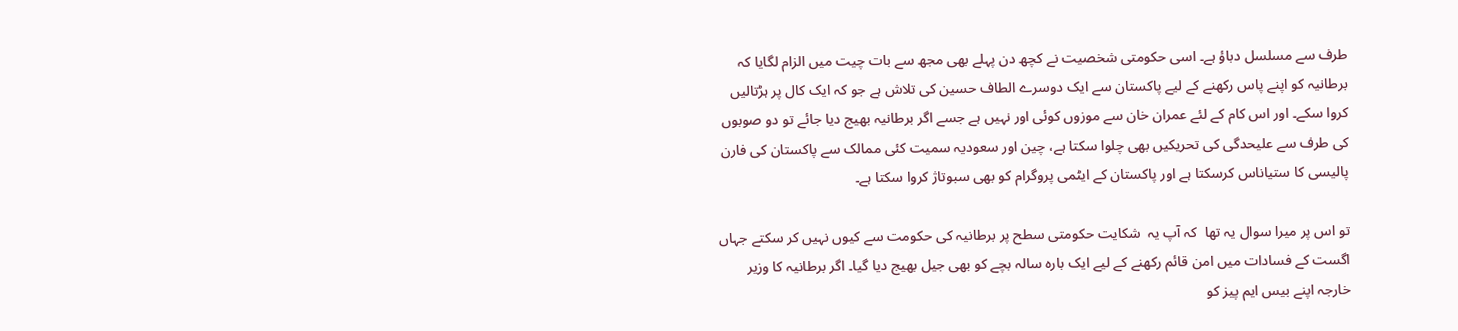طرف سے مسلسل دباؤ ہے۔ اسی حکومتی شخصیت نے کچھ دن پہلے بھی مجھ سے بات چیت میں الزام لگایا کہ برطانیہ کو اپنے پاس رکھنے کے لیے پاکستان سے ایک دوسرے الطاف حسین کی تلاش ہے جو کہ ایک کال پر ہڑتالیں کروا سکے۔ اور اس کام کے لئے عمران خان سے موزوں کوئی اور نہیں ہے جسے اگر برطانیہ بھیج دیا جائے تو دو صوبوں کی طرف سے علیحدگی کی تحریکیں بھی چلوا سکتا ہے، چین اور سعودیہ سمیت کئی ممالک سے پاکستان کی فارن پالیسی کا ستیاناس کرسکتا ہے اور پاکستان کے ایٹمی پروگرام کو بھی سبوتاژ کروا سکتا ہے۔

تو اس پر میرا سوال یہ تھا  کہ آپ یہ  شکایت حکومتی سطح پر برطانیہ کی حکومت سے کیوں نہیں کر سکتے جہاں اگست کے فسادات میں امن قائم رکھنے کے لیے ایک بارہ سالہ بچے کو بھی جیل بھیج دیا گیا۔ اگر برطانیہ کا وزیر خارجہ اپنے بیس ایم پیز کو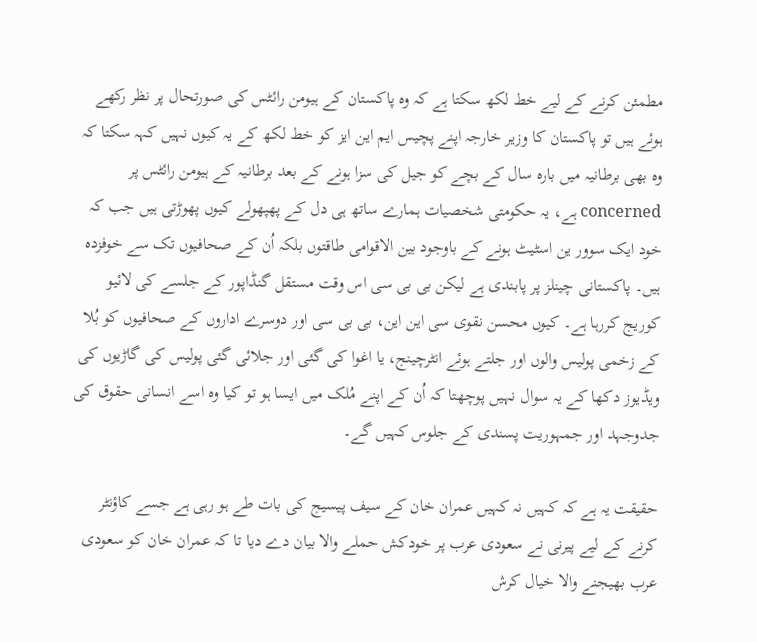مطمئن کرنے کے لیے خط لکھ سکتا ہے کہ وہ پاکستان کے ہیومن رائٹس کی صورتحال پر نظر رکھے ہوئے ہیں تو پاکستان کا وزیر خارجہ اپنے پچیس ایم این ایز کو خط لکھ کے یہ کیوں نہیں کہہ سکتا کہ وہ بھی برطانیہ میں بارہ سال کے بچے کو جیل کی سزا ہونے کے بعد برطانیہ کے ہیومن رائٹس پر concerned ہے، یہ حکومتی شخصیات ہمارے ساتھ ہی دل کے پھپھولے کیوں پھوڑتی ہیں جب کہ خود ایک سوور ین اسٹیٹ ہونے کے باوجود بین الاقوامی طاقتوں بلکہ اُن کے صحافیوں تک سے خوفزدہ ہیں۔ پاکستانی چینلز پر پابندی ہے لیکن بی بی سی اس وقت مستقل گنڈاپور کے جلسے کی لائیو کوریج کررہا ہے۔ کیوں محسن نقوی سی این این، بی بی سی اور دوسرے اداروں کے صحافیوں کو بُلا کے زخمی پولیس والوں اور جلتے ہوئے انٹرچینج، یا اغوا کی گئی اور جلائی گئی پولیس کی گاڑیوں کی ویڈیوز دکھا کے یہ سوال نہیں پوچھتا کہ اُن کے اپنے مُلک میں ایسا ہو تو کیا وہ اسے انسانی حقوق کی جدوجہد اور جمہوریت پسندی کے جلوس کہیں گے۔

حقیقت یہ ہے کہ کہیں نہ کہیں عمران خان کے سیف پیسیج کی بات طے ہو رہی ہے جسے کاؤنٹر کرنے کے لیے پیرنی نے سعودی عرب پر خودکش حملے والا بیان دے دیا تا کہ عمران خان کو سعودی عرب بھیجنے والا خیال کرش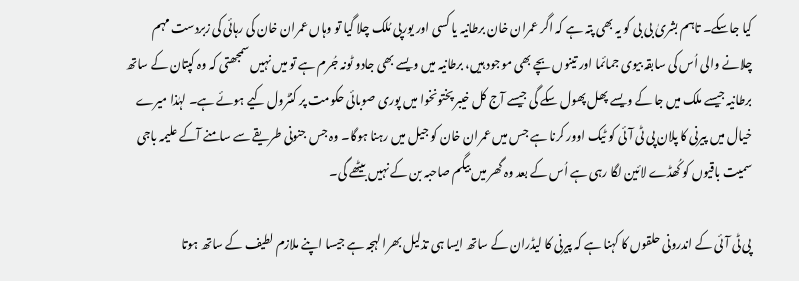کیا جاسکے۔ تاہم بشریٰ بی بی کو یہ بھی پتہ ہے کہ اگر عمران خان برطانیہ یا کسی اور یورپی مُلک چلا گیا تو وہاں عمران خان کی رہائی کی زبردست مہم چلانے والی اُس کی سابقہ بیوی جمائما اور تینوں بچے بھی موجود ہیں، برطانیہ میں ویسے بھی جادو ٹونہ جُرم ہے تو میں نہیں سمجھتی کہ وہ کپتان کے ساتھ برطانیہ جیسے ملک میں جا کے ویسے پھل پھول سکے گی جیسے آج کل خیبر پختونخوا میں پوری صوبائی حکومت پر کنٹرول کیے ہوئے ہے۔ لہٰذا میرے خیال میں پیرنی کا پلان پی ٹی آئی کو ٹیک اوور کرنا ہے جس میں عمران خان کو جیل میں رہنا ہوگا۔ وہ جس جنونی طریقے سے سامنے آکے علیمہ باجی سمیت باقیوں کو کُھڈے لائین لگا رہی ہے اُس کے بعد وہ گھر میں بیگم صاحبہ بن کے نہیں بیٹھے گی۔

پی ٹی آئی کے اندرونی حلقوں کا کہنا ہے کہ پیرنی کا لیڈران کے ساتھ ایسا ہی تذلیل بھرا لہجہ ہے جیسا اپنے ملازم لطیف کے ساتھ ہوتا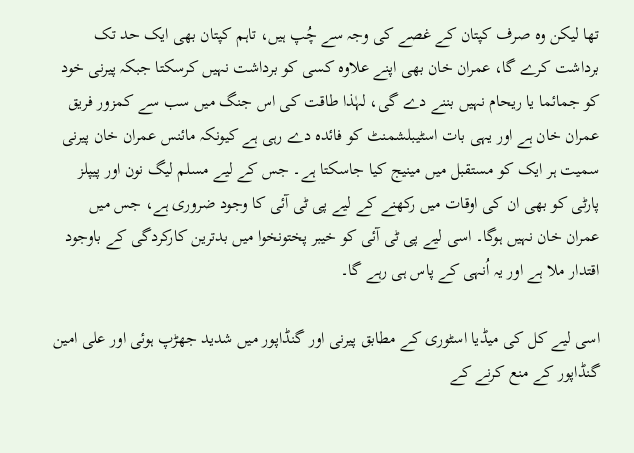تھا لیکن وہ صرف کپتان کے غصے کی وجہ سے چُپ ہیں، تاہم کپتان بھی ایک حد تک برداشت کرے گا، عمران خان بھی اپنے علاوہ کسی کو برداشت نہیں کرسکتا جبکہ پیرنی خود کو جمائما یا ریحام نہیں بننے دے گی، لہٰذا طاقت کی اس جنگ میں سب سے کمزور فریق عمران خان ہے اور یہی بات اسٹیبلشمنٹ کو فائدہ دے رہی ہے کیونکہ مائنس عمران خان پیرنی سمیت ہر ایک کو مستقبل میں مینیج کیا جاسکتا ہے۔ جس کے لیے مسلم لیگ نون اور پیپلز پارٹی کو بھی ان کی اوقات میں رکھنے کے لیے پی ٹی آئی کا وجود ضروری ہے، جس میں عمران خان نہیں ہوگا۔ اسی لیے پی ٹی آئی کو خیبر پختونخوا میں بدترین کارکردگی کے باوجود اقتدار ملا ہے اور یہ اُنہی کے پاس ہی رہے گا۔

اسی لیے کل کی میڈیا اسٹوری کے مطابق پیرنی اور گنڈاپور میں شدید جھڑپ ہوئی اور علی امین گنڈاپور کے منع کرنے کے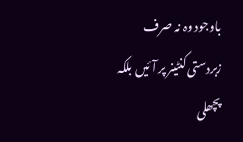باوجود وہ نہ صرف زبردستی کنٹینر پر آئیں بلکہ پچھلی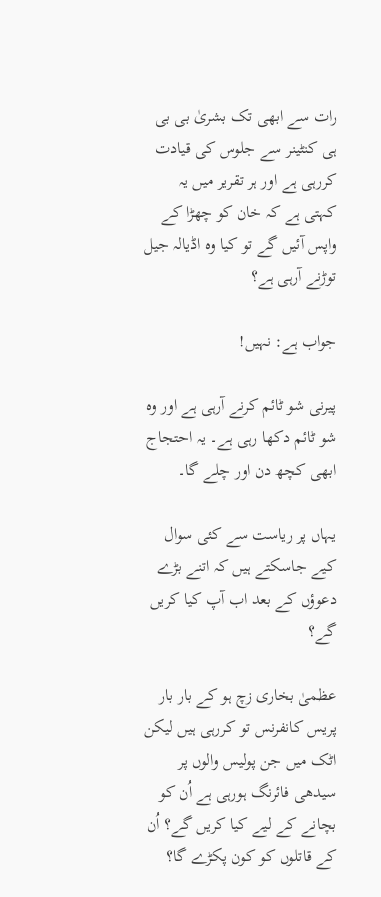رات سے ابھی تک بشریٰ بی بی ہی کنٹینر سے جلوس کی قیادت کررہی ہے اور ہر تقریر میں یہ کہتی ہے کہ خان کو چھڑا کے واپس آئیں گے تو کیا وہ اڈیالہ جیل توڑنے آرہی ہے؟

جواب ہے: نہیں!

پیرنی شو ٹائم کرنے آرہی ہے اور وہ شو ٹائم دکھا رہی ہے۔ یہ احتجاج ابھی کچھ دن اور چلے گا۔

یہاں پر ریاست سے کئی سوال کیے جاسکتے ہیں کہ اتنے بڑے دعوؤں کے بعد اب آپ کیا کریں گے؟

عظمیٰ بخاری زچ ہو کے بار بار پریس کانفرنس تو کررہی ہیں لیکن اٹک میں جن پولیس والوں پر سیدھی فائرنگ ہورہی ہے اُن کو بچانے کے لیے کیا کریں گے؟ اُن کے قاتلوں کو کون پکڑے گا؟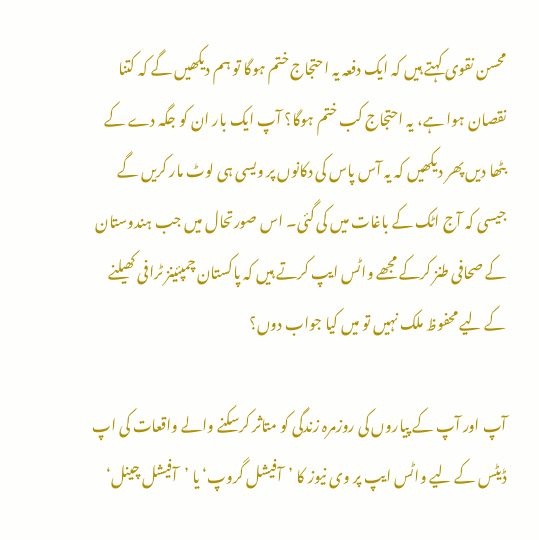محسن نقوی کہتے ہیں کہ ایک دفعہ یہ احتجاج ختم ہوگا تو ہم دیکھیں گے کہ کتنا نقصان ہوا ہے، یہ احتجاج کب ختم ہوگا؟ آپ ایک بار ان کو جگہ دے کے بٹھا دیں پھر دیکھیں کہ یہ آس پاس کی دکانوں پر ویسی ہی لوٹ مار کریں گے جیسی کہ آج اٹک کے باغات میں کی گئی۔ اس صورتحال میں جب ہندوستان کے صحافی طنز کرکے مجھے واٹس ایپ کرتے ہیں کہ پاکستان چمپئینز ٹرافی کھیلنے کے لیے محفوظ ملک نہیں تو میں کیا جواب دوں؟

آپ اور آپ کے پیاروں کی روزمرہ زندگی کو متاثر کرسکنے والے واقعات کی اپ ڈیٹس کے لیے واٹس ایپ پر وی نیوز کا ’آفیشل گروپ‘ یا ’آفیشل چینل‘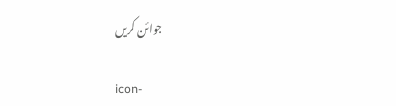جوائن کریں

icon-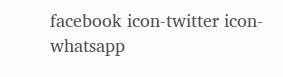facebook icon-twitter icon-whatsapp